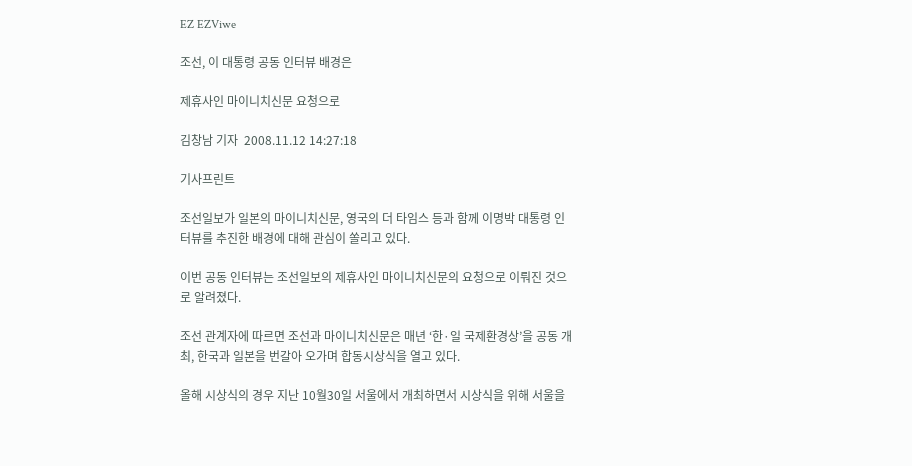EZ EZViwe

조선, 이 대통령 공동 인터뷰 배경은

제휴사인 마이니치신문 요청으로

김창남 기자  2008.11.12 14:27:18

기사프린트

조선일보가 일본의 마이니치신문, 영국의 더 타임스 등과 함께 이명박 대통령 인터뷰를 추진한 배경에 대해 관심이 쏠리고 있다.

이번 공동 인터뷰는 조선일보의 제휴사인 마이니치신문의 요청으로 이뤄진 것으로 알려졌다.

조선 관계자에 따르면 조선과 마이니치신문은 매년 ‘한·일 국제환경상’을 공동 개최, 한국과 일본을 번갈아 오가며 합동시상식을 열고 있다.

올해 시상식의 경우 지난 10월30일 서울에서 개최하면서 시상식을 위해 서울을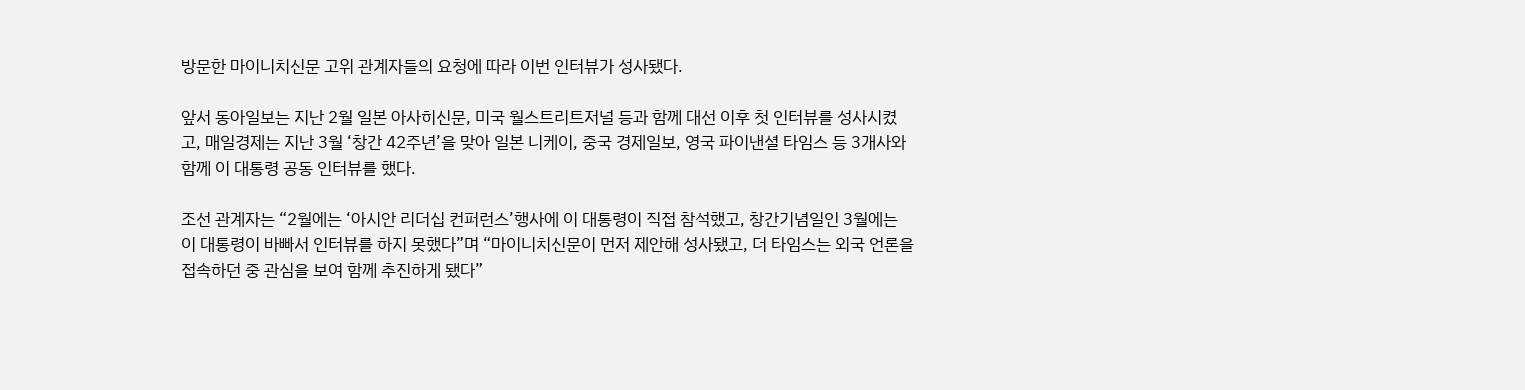방문한 마이니치신문 고위 관계자들의 요청에 따라 이번 인터뷰가 성사됐다.

앞서 동아일보는 지난 2월 일본 아사히신문, 미국 월스트리트저널 등과 함께 대선 이후 첫 인터뷰를 성사시켰고, 매일경제는 지난 3월 ‘창간 42주년’을 맞아 일본 니케이, 중국 경제일보, 영국 파이낸셜 타임스 등 3개사와 함께 이 대통령 공동 인터뷰를 했다.

조선 관계자는 “2월에는 ‘아시안 리더십 컨퍼런스’행사에 이 대통령이 직접 참석했고, 창간기념일인 3월에는 이 대통령이 바빠서 인터뷰를 하지 못했다”며 “마이니치신문이 먼저 제안해 성사됐고, 더 타임스는 외국 언론을 접속하던 중 관심을 보여 함께 추진하게 됐다”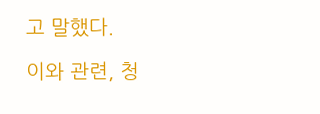고 말했다.

이와 관련, 청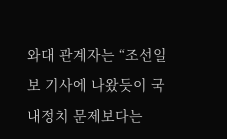와대 관계자는 “조선일보 기사에 나왔듯이 국내정치 문제보다는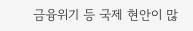금융위기 등 국제 현안이 많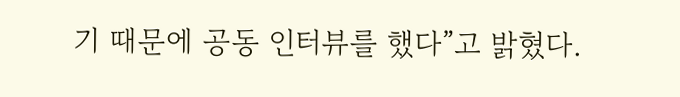기 때문에 공동 인터뷰를 했다”고 밝혔다.